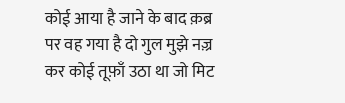कोई आया है जाने के बाद क़ब्र पर वह गया है दो गुल मुझे नज़्र कर कोई तूफ़ाँ उठा था जो मिट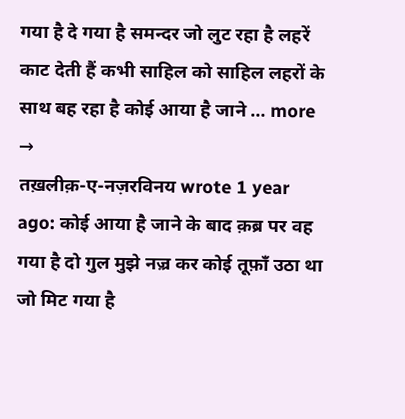गया है दे गया है समन्दर जो लुट रहा है लहरें काट देती हैं कभी साहिल को साहिल लहरों के साथ बह रहा है कोई आया है जाने … more →
तख़लीक़-ए-नज़रविनय wrote 1 year ago: कोई आया है जाने के बाद क़ब्र पर वह गया है दो गुल मुझे नज़्र कर कोई तूफ़ाँ उठा था जो मिट गया है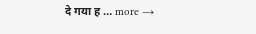दे गया ह … more →